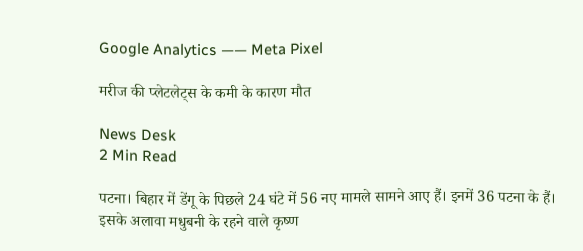Google Analytics —— Meta Pixel

मरीज की प्लेटलेट्स के कमी के कारण मौत

News Desk
2 Min Read

पटना। बिहार में डेंगू के पिछले 24 घंटे में 56 नए मामले सामने आए हैं। इनमें 36 पटना के हैं। इसके अलावा मधुबनी के रहने वाले कृष्ण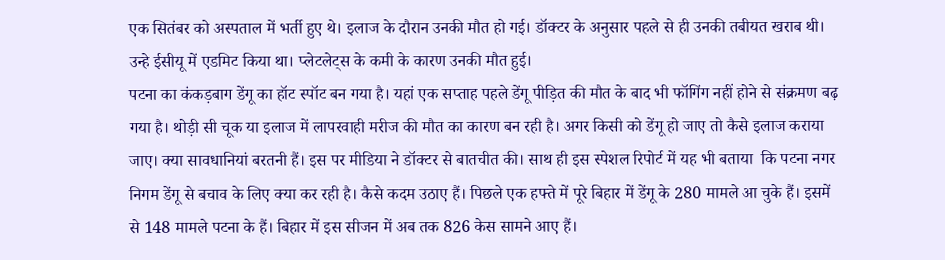एक सितंबर को अस्पताल में भर्ती हुए थे। इलाज के दौरान उनकी मौत हो गई। डॉक्टर के अनुसार पहले से ही उनकी तबीयत खराब थी। उन्हे ईसीयू में एडमिट किया था। प्लेटलेट्स के कमी के कारण उनकी मौत हुई।
पटना का कंकड़बाग डेंगू का हॉट स्पॉट बन गया है। यहां एक सप्ताह पहले डेंगू पीड़ित की मौत के बाद भी फॉगिंग नहीं होने से संक्रमण बढ़ गया है। थोड़ी सी चूक या इलाज में लापरवाही मरीज की मौत का कारण बन रही है। अगर किसी को डेंगू हो जाए तो कैसे इलाज कराया जाए। क्या सावधानियां बरतनी हैं। इस पर मीडिया ने डॉक्टर से बातचीत की। साथ ही इस स्पेशल रिपोर्ट में यह भी बताया  कि पटना नगर निगम डेंगू से बचाव के लिए क्या कर रही है। कैसे कदम उठाए हैं। पिछले एक हफ्ते में पूरे बिहार में डेंगू के 280 मामले आ चुके हैं। इसमें से 148 मामले पटना के हैं। बिहार में इस सीजन में अब तक 826 केस सामने आए हैं।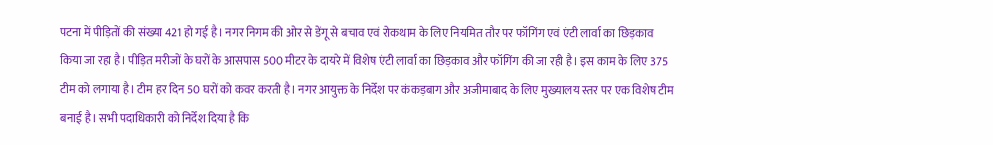पटना में पीड़ितों की संख्या 421 हो गई है। नगर निगम की ओर से डेंगू से बचाव एवं रोकथाम के लिए नियमित तौर पर फॉगिंग एवं एंटी लार्वा का छिड़काव किया जा रहा है। पीड़ित मरीजों के घरों के आसपास 500 मीटर के दायरे में विशेष एंटी लार्वा का छिड़काव और फॉगिंग की जा रही है। इस काम के लिए 375 टीम को लगाया है। टीम हर दिन 50 घरों को कवर करती है। नगर आयुक्त के निर्देश पर कंकड़बाग और अजीमाबाद के लिए मुख्यालय स्तर पर एक विशेष टीम बनाई है। सभी पदाधिकारी को निर्देश दिया है कि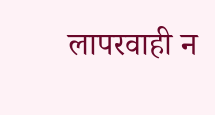लापरवाही न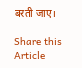बरती जाए।

Share this Article